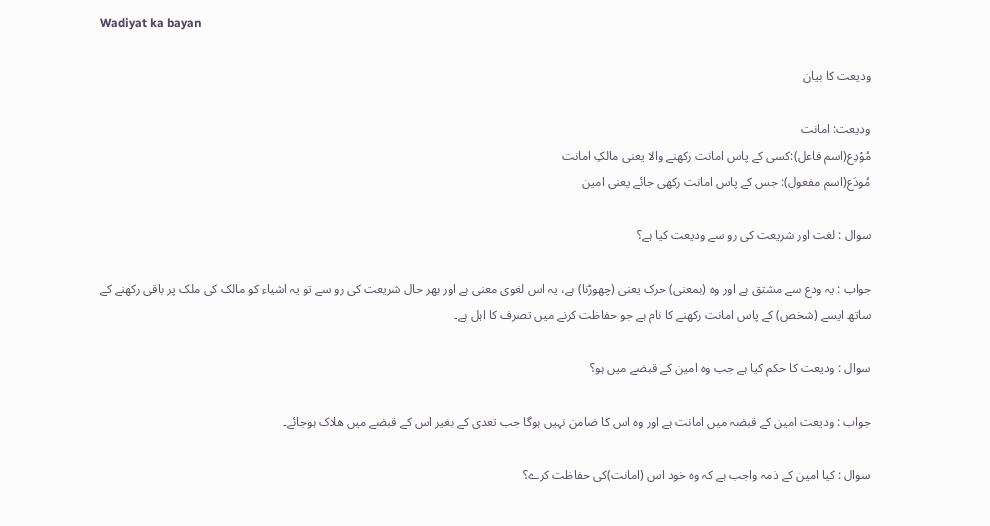Wadiyat ka bayan

ودیعت کا بیان

ودیعت: امانت
مُوْدِع(اسم فاعل):کسی کے پاس امانت رکھنے والا یعنی مالکِ امانت
مُودَع(اسم مفعول): جس کے پاس امانت رکھی جائے یعنی امین

سوال : لغت اور شریعت کی رو سے ودیعت کیا ہے؟

جواب : یہ ودع سے مشتق ہے اور وہ (بمعنی) حرک یعنی (چھوڑنا) ہے، یہ اس لغوی معنی ہے اور بھر حال شریعت کی رو سے تو یہ اشیاء کو مالک کی ملک پر باقی رکھنے کے ساتھ ایسے (شخص) کے پاس امانت رکھنے کا نام ہے جو حفاظت کرنے میں تصرف کا اہل ہے۔

سوال : ودیعت کا حکم کیا ہے جب وہ امین کے قبضے میں ہو؟

جواب : ودیعت امین کے قبضہ میں امانت ہے اور وہ اس کا ضامن نہیں ہوگا جب تعدی کے بغیر اس کے قبضے میں ھلاک ہوجائے۔

سوال : کیا امین کے ذمہ واجب ہے کہ وہ خود اس (امانت)کی حفاظت کرے؟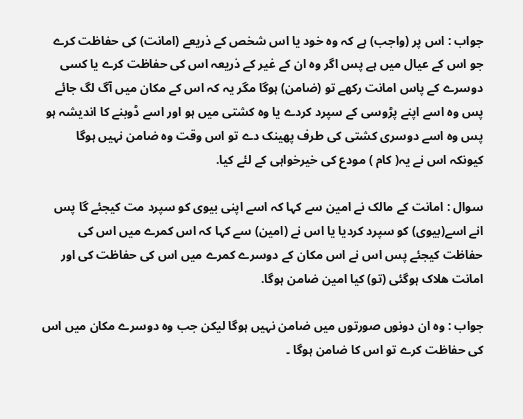جواب : اس پر (واجب) ہے کہ وہ خود یا اس شخص کے ذریعے (امانت) کی حفاظت کرے جو اس کے عیال میں ہے پس اگر وہ ان کے غیر کے ذریعہ اس کی حفاظت کرے یا کسی دوسرے کے پاس امانت رکھے تو (ضامن) ہوگا مگر یہ کہ اس کے مکان میں آگ لگ جائے پس وہ اسے اپنے پڑوسی کے سپرد کردے یا وہ کشتی میں ہو اور اسے ڈوبنے کا اندیشہ ہو پس وہ اسے دوسری کشتی کی طرف پھینک دے تو اس وقت وہ ضامن نہیں ہوگا کیونکہ اس نے یہ( کام ) مودع کی خیرخواہی کے لئے کیا.

سوال : امانت کے مالک نے امین سے کہا کہ اسے اپنی بیوی کو سپرد مت کیجئے گا پس انے اسے(بیوی) کو سپرد کردیا یا اس نے (امین) سے کہا کہ اس کمرے میں اس کی حفاظت کیجئے پس اس نے اس مکان کے دوسرے کمرے میں اس کی حفاظت کی اور امانت ھلاک ہوگئی (تو) کیا امین ضامن ہوگا.

جواب : وہ ان دونوں صورتوں میں ضامن نہیں ہوگا لیکن جب وہ دوسرے مکان میں اس کی حفاظت کرے تو اس کا ضامن ہوگا ۔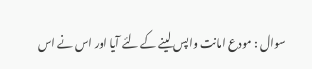سوال : مودع امانت واپس لینے کے لئے آیا اور اس نے اس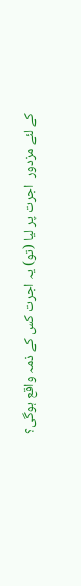کے لئے مزدور  اجرت پر لیا (تو) یہ اجرت کس کے ذمہ واقع ہوگی؟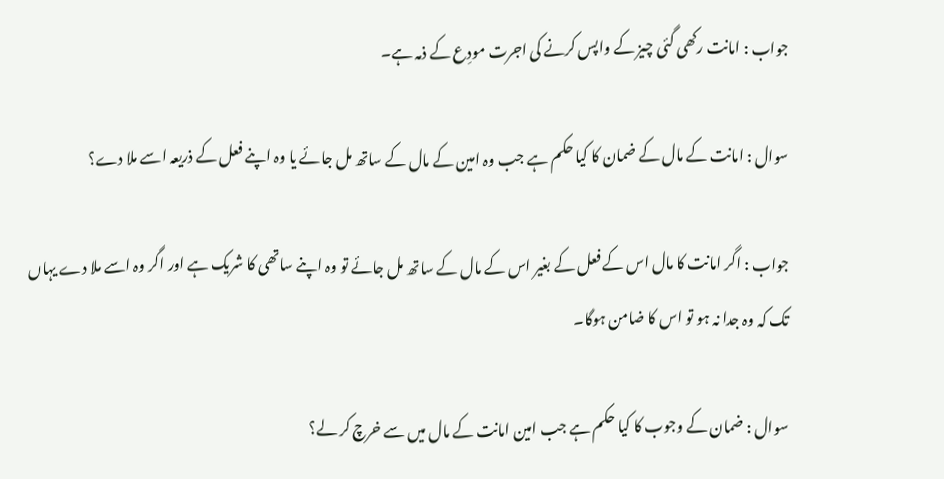جواب : امانت رکھی گئی چیز کے واپس کرنے کی اجرت مودِع کے ذمہ ہے۔

سوال : امانت کے مال کے ضمان کا کیا حکم ہے جب وہ امین کے مال کے ساتھ مل جائے یا وہ اپنے فعل کے ذریعہ اسے ملا دے؟

جواب : اگر امانت کا مال اس کے فعل کے بغیر اس کے مال کے ساتھ مل جائے تو وہ اپنے ساتھی کا شریک ہے اور اگر وہ اسے ملا دے یہاں تک کہ وہ جدا نہ ہو تو اس کا ضامن ہوگا۔

سوال : ضمان کے وجوب کا کیا حکم ہے جب امین امانت کے مال میں سے خرچ کر لے؟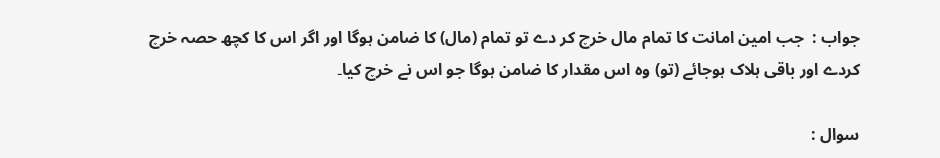جواب :  جب امین امانت کا تمام مال خرچ کر دے تو تمام (مال) کا ضامن ہوگا اور اگر اس کا کچھ حصہ خرچ کردے اور باقی ہلاک ہوجائے (تو) وہ اس مقدار کا ضامن ہوگا جو اس نے خرچ کیا۔

سوال :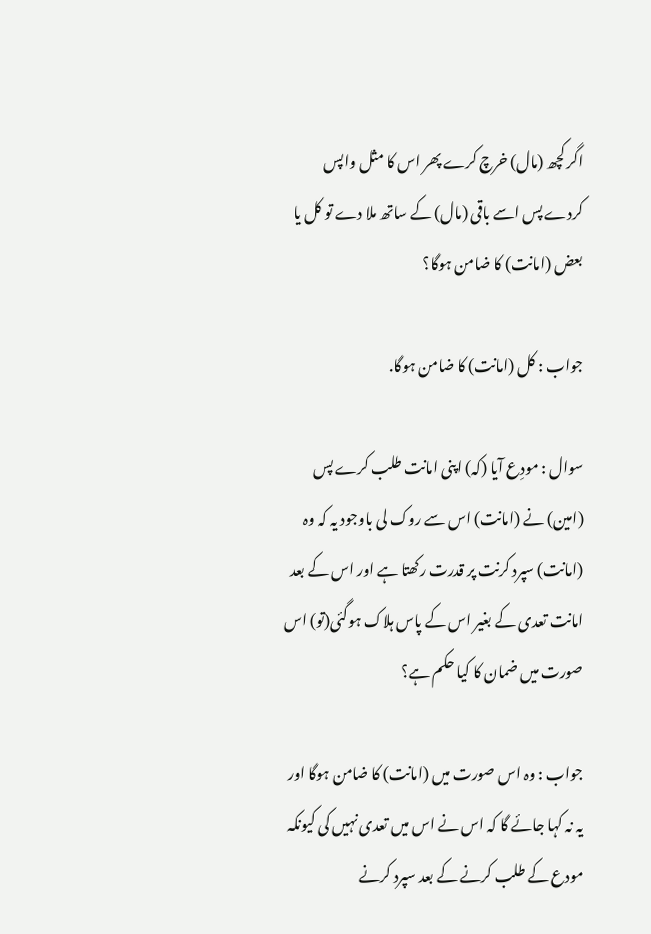اگر کچھ (مال) خرچ کرے پھر اس کا مثل واپس کردے پس اسے باقی (مال) کے ساتھ ملا دے تو کل یا بعض (امانت) کا ضامن ہوگا؟

جواب : کل (امانت) کا ضامن ہوگا.

سوال : مودِع آیا (کہ) اپنی امانت طلب کرے پس (امین) نے (امانت) اس سے روک لی باوجود یہ کہ وہ (امانت) سپرد کرنت پر قدرت رکھتا ہے اور اس کے بعد امانت تعدی کے بغیر اس کے پاس ہلاک ہوگئی(تو) اس صورت میں ضمان کا کیا حکم ہے؟

جواب : وہ اس صورت میں (امانت) کا ضامن ہوگا اور یہ نہ کہا جائے گا کہ اس نے اس میں تعدی نہیں کی کیونکہ مودع کے طلب کرنے کے بعد سپرد کرنے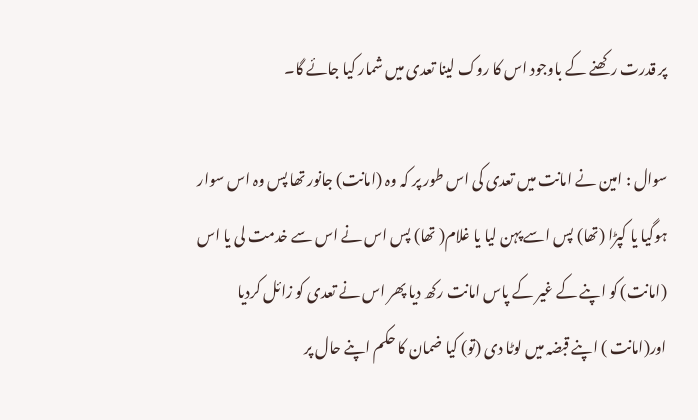پر قدرت رکھنے کے باوجود اس کا روک لینا تعدی میں شمار کیا جائے گا۔

سوال : امین نے امانت میں تعدی کی اس طور پر کہ وہ (امانت) جانور تھا پس وہ اس سوار ہوگیا یا کپڑا (تھا) پس اسے پہن لیا یا غلام( تھا) پس اس نے اس سے خدمت لی یا اس (امانت) کو اپنے کے غیر کے پاس امانت رکھ دیا پھر اس نے تعدی کو زائل کردیا اور(امانت ) اپنے قبضہ میں لوٹا دی (تو) کیا ضمان کا حکم اپنے حال پر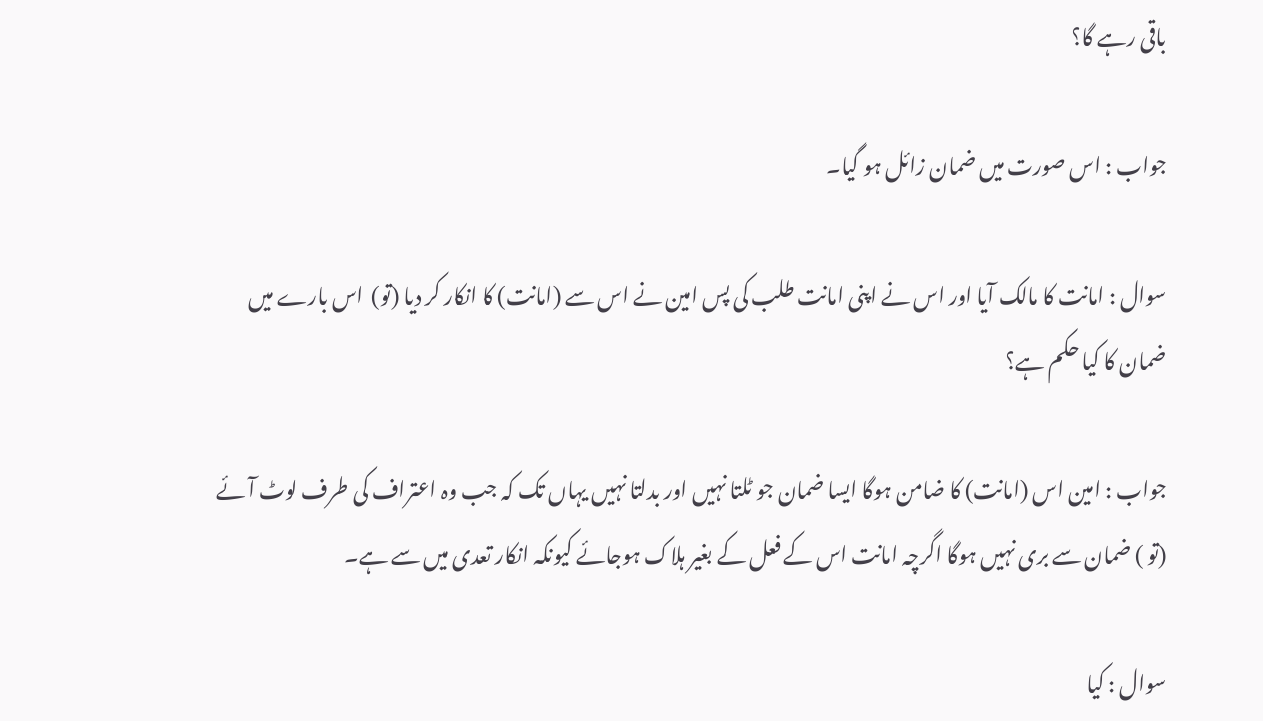باقی رہے گا؟

جواب : اس صورت میں ضمان زائل ہو گیا۔

سوال : امانت کا مالک آیا اور اس نے اپنی امانت طلب کی پس امین نے اس سے (امانت) کا انکار کر دیا (تو)  اس بارے میں ضمان کا کیا حکم ہے؟

جواب : امین اس (امانت) کا ضامن ہوگا ایسا ضمان جو ٹلتا نہیں اور بدلتا نہیں یہاں تک کہ جب وہ اعتراف کی طرف لوٹ آئے (تو ) ضمان سے بری نہیں ہوگا اگرچہ امانت اس کے فعل کے بغیر ہلاک ہوجائے کیونکہ انکار تعدی میں سے ہے۔

سوال : کیا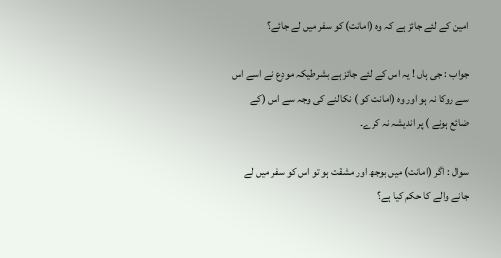امین کے لئے جائز ہے کہ وہ (امانت) کو سفر میں لے جائے؟

جواب : جی ہاں ! یہ اس کے لئے جائز ہے بشرطیکہ مودِع نے اسے اس سے روکا نہ ہو اور وہ (امانت کو ) نکالنے کی وجہ سے اس (کے ضائع ہونے ) پر اندیشہ نہ کرے۔

سوال : اگر (امانت) میں بوجھ اور مشقت ہو تو اس کو سفر میں لے جانے والے کا حکم کیا ہے؟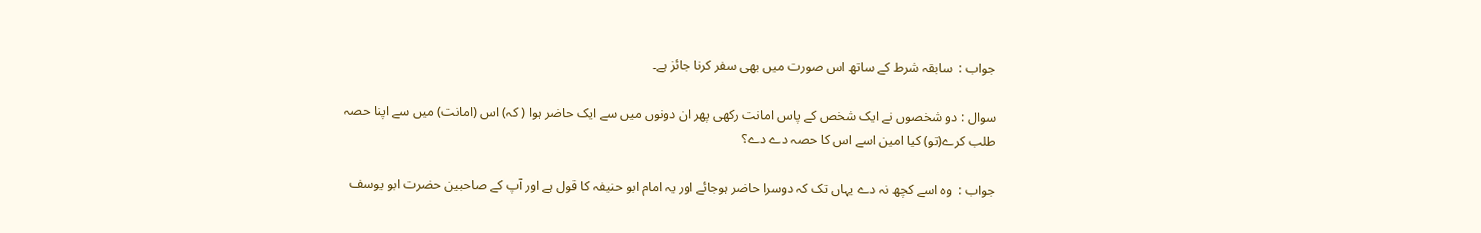جواب :  سابقہ شرط کے ساتھ اس صورت میں بھی سفر کرنا جائز ہے۔

سوال : دو شخصوں نے ایک شخص کے پاس امانت رکھی پھر ان دونوں میں سے ایک حاضر ہوا ( کہ) اس (امانت) میں سے اپنا حصہ طلب کرے(تو) کیا امین اسے اس کا حصہ دے دے؟

جواب :  وہ اسے کچھ نہ دے یہاں تک کہ دوسرا حاضر ہوجائے اور یہ امام ابو حنیفہ کا قول ہے اور آپ کے صاحبین حضرت ابو یوسف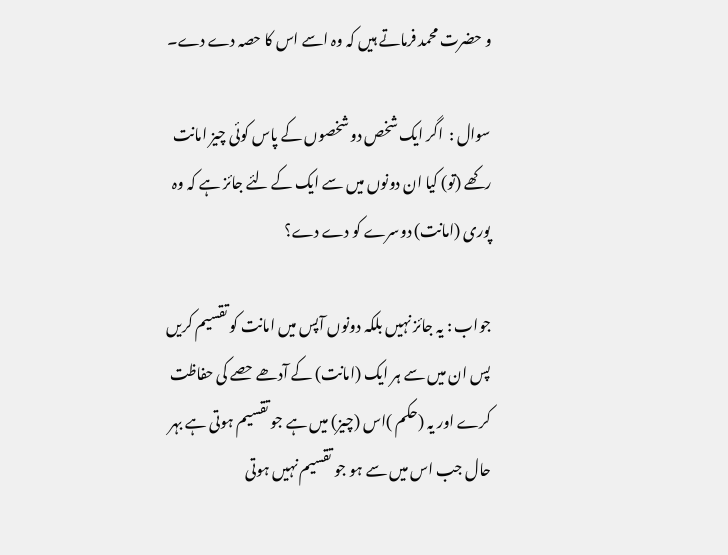و حضرت محمد فرماتے ہیں کہ وہ اسے اس کا حصہ دے دے۔

سوال :  اگر ایک شخص دو شخصوں کے پاس کوئی چیز امانت رکھے (تو) کیا ان دونوں میں سے ایک کے لئے جائز ہے کہ وہ پوری (امانت) دوسرے کو دے دے؟

جواب : یہ جائز نہیں بلکہ دونوں آپس میں امانت کو تقسیم کریں پس ان میں سے ہر ایک (امانت) کے آدھے حصے کی حفاظت کرے اور یہ (حکم )اس (چیز) میں ہے جو تقسیم ہوتی ہے بہر حال جب اس میں سے ہو جو تقسیم نہیں ہوتی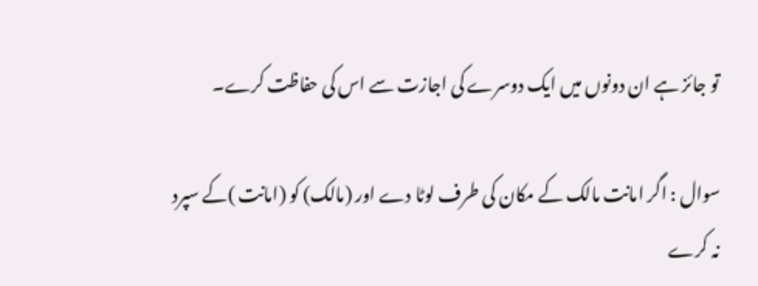تو جائز ہے ان دونوں میں ایک دوسرے کی اجازت سے اس کی حفاظت کرے۔

سوال : اگر امانت مالک کے مکان کی طرف لوٹا دے اور (مالک) کو (امانت )کے سپرد نہ کرے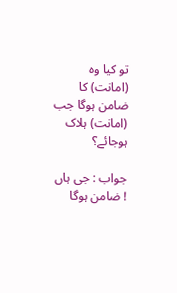تو کیا وہ (امانت) کا ضامن ہوگا جب (امانت) ہلاک ہوجائے؟

جواب : جی ہاں ! ضامن ہوگا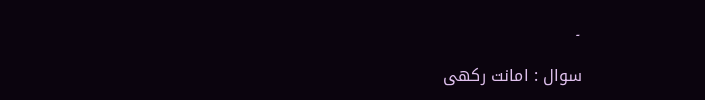۔

سوال : امانت رکھی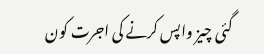گئی چیز واپس کرنے کی اجرت کون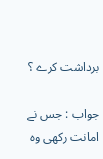برداشت کرے ؟

جواب : جس نے امانت رکھی وہ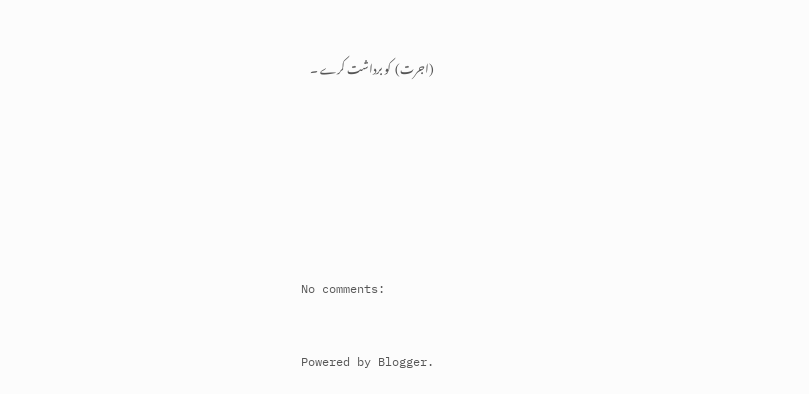(اجرت)  کو برداشت کرے ۔





No comments:

Powered by Blogger.